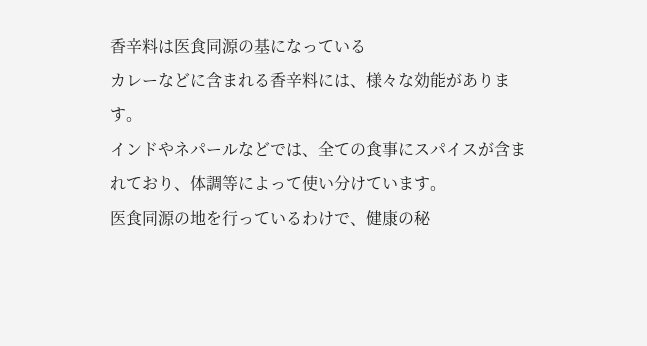香辛料は医食同源の基になっている
カレーなどに含まれる香辛料には、様々な効能があります。
インドやネパールなどでは、全ての食事にスパイスが含まれており、体調等によって使い分けています。
医食同源の地を行っているわけで、健康の秘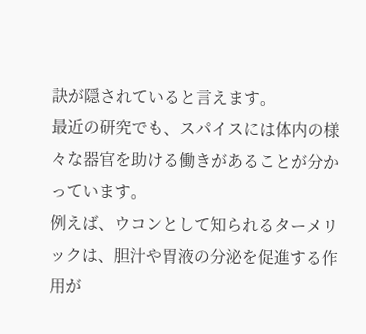訣が隠されていると言えます。
最近の研究でも、スパイスには体内の様々な器官を助ける働きがあることが分かっています。
例えば、ウコンとして知られるターメリックは、胆汁や胃液の分泌を促進する作用が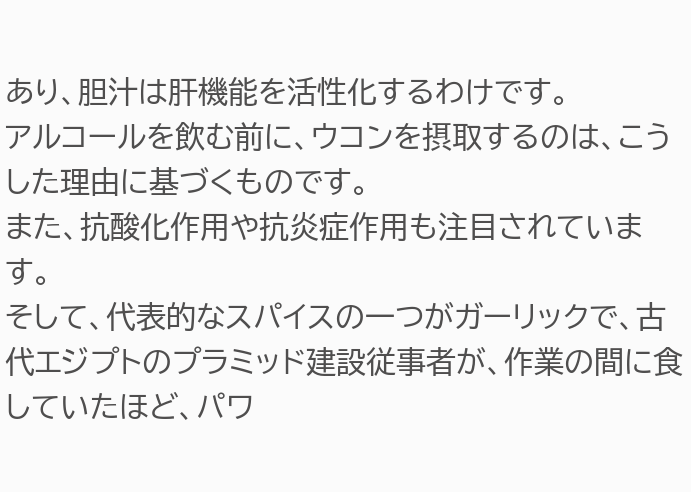あり、胆汁は肝機能を活性化するわけです。
アルコールを飲む前に、ウコンを摂取するのは、こうした理由に基づくものです。
また、抗酸化作用や抗炎症作用も注目されています。
そして、代表的なスパイスの一つがガーリックで、古代エジプトのプラミッド建設従事者が、作業の間に食していたほど、パワ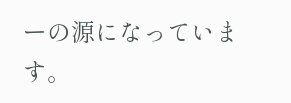ーの源になっています。